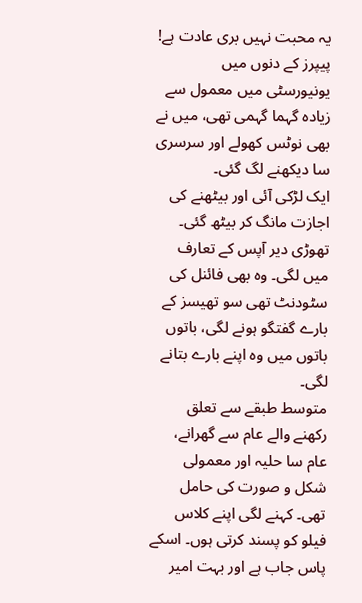یہ محبت نہیں بری عادت ہے!
پیپرز کے دنوں میں یونیورسٹی میں معمول سے زیادہ گہما گہمی تھی، میں نے بھی نوٹس کھولے اور سرسری سا دیکھنے لگ گئی۔
ایک لڑکی آئی اور بیٹھنے کی اجازت مانگ کر بیٹھ گئی۔
تھوڑی دیر آپس کے تعارف میں لگی۔ وہ بھی فائنل کی سٹودنٹ تھی سو تھیسز کے بارے گفتگو ہونے لگی، باتوں باتوں میں وہ اپنے بارے بتانے لگی۔
متوسط طبقے سے تعلق رکھنے والے عام سے گھرانے، عام سا حلیہ اور معمولی شکل و صورت کی حامل تھی۔ کہنے لگی اپنے کلاس فیلو کو پسند کرتی ہوں۔ اسکے پاس جاب ہے اور بہت امیر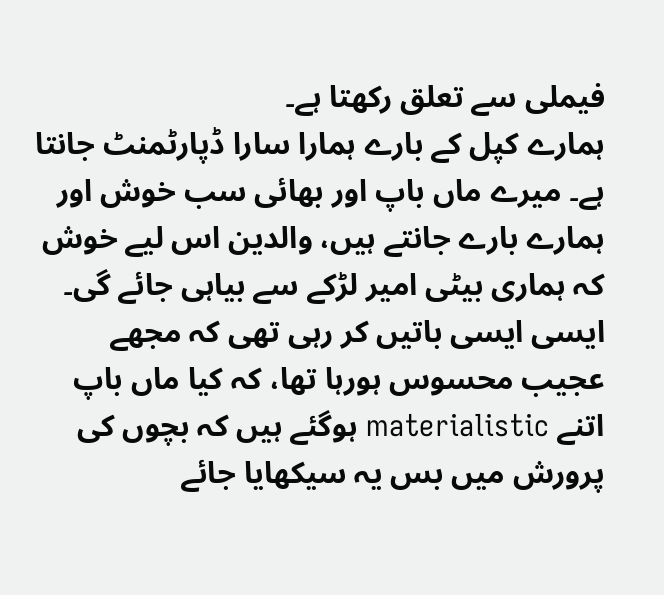فیملی سے تعلق رکھتا ہے۔
ہمارے کپل کے بارے ہمارا سارا ڈپارٹمنٹ جانتا ہے۔ میرے ماں باپ اور بھائی سب خوش اور ہمارے بارے جانتے ہیں، والدین اس لیے خوش کہ ہماری بیٹی امیر لڑکے سے بیاہی جائے گی۔
ایسی ایسی باتیں کر رہی تھی کہ مجھے عجیب محسوس ہورہا تھا، کہ کیا ماں باپ اتنے materialistic ہوگئے ہیں کہ بچوں کی پرورش میں بس یہ سیکھایا جائے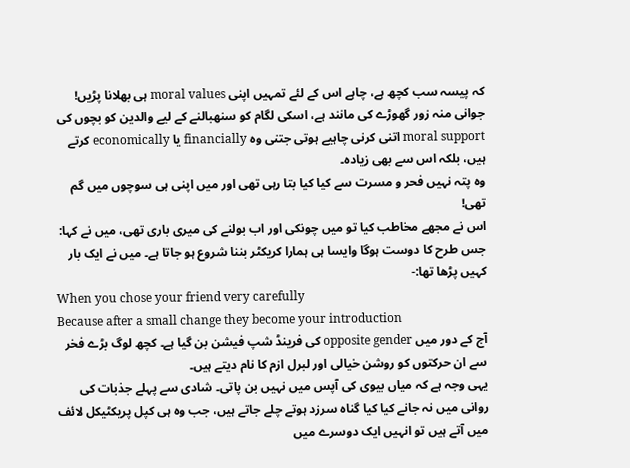کہ پیسہ سب کچھ ہے، چاہے اس کے لئے تمہیں اپنی moral values ہی بھلانا پڑیں!
جوانی منہ زور گھوڑے کی مانند ہے، اسکی لگام کو سنھبالنے کے لیے والدین کو بچوں کی moral support اتنی کرنی چاہیے ہوتی جتنی وہ financially یا economically کرتے ہیں، بلکہ اس سے بھی زیادہ۔
وہ پتہ نہیں فحر و مسرت سے کیا کیا بتا رہی تھی اور میں اپنی ہی سوچوں میں گم تھی!
اس نے مجھے مخاطب کیا تو میں چونکی اور اب بولنے کی میری باری تھی، میں نے کہا:
جس طرح کا دوست ہوگا وایسا ہی ہمارا کریکٹر بننا شروع ہو جاتا ہے۔ میں نے ایک بار کہیں پڑھا تھا:-
When you chose your friend very carefully
Because after a small change they become your introduction
آج کے دور میں opposite gender کی فرینڈ شپ فیشن بن گیا ہے۔ کچھ لوگ بڑے فخر سے ان حرکتوں کو روشن خیالی اور لبرل ازم کا نام دیتے ہیں۔
یہی وجہ ہے کہ میاں بیوی کی آپس میں نہیں بن پاتی۔ شادی سے پہلے جذبات کی روانی میں نہ جانے کیا کیا گناہ سرزد ہوتے چلے جاتے ہیں، جب وہ ہی کپل پریکٹیکل لائف میں آتے ہیں تو انہیں ایک دوسرے میں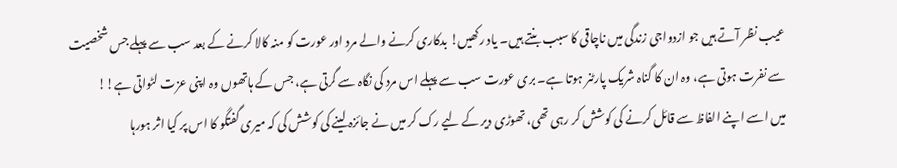عیب نظر آتے ہیں جو ازدواجی زندگی میں ناچاقی کا سبب بنتے ہیں۔ یاد رکھیں! بدکاری کرنے والے مرد اور عورت کو منہ کالا کرنے کے بعد سب سے پہلے جس شخصیت سے نفرت ہوتی ہے، وہ ان کا گناہ شریک پارٹنر ہوتا ہے۔ بری عورت سب سے پہلے اس مرد کی نگاہ سے گرتی ہے، جس کے ہاتھوں وہ اپنی عزت لٹواتی ہے!!
میں اسے اپنے الفاظ سے قائل کرنے کی کوشش کر رہی تھی، تھوڑی دیر کے لیے رک کر میں نے جائزہ لینے کی کوشش کی کہ میری گفتگو کا اس پر کیا اثر ہورہا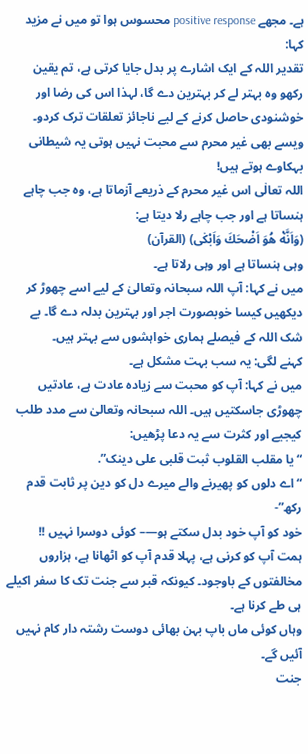ہے۔ مجھے positive response محسوس ہوا تو میں نے مزید کہا:
تقدیر اللہ کے ایک اشارے پر بدل جایا کرتی ہے، تم یقین رکھو وہ بہتر لے کر بہترین دے گا، لہذا اس کی رضا اور خوشنودی حاصل کرنے کے لیے ناجائز تعلقات ترک کردو۔ ویسے بھی غیر محرم سے محبت نہیں ہوتی یہ شیطانی بہکاوے ہوتے ہیں!
اللہ تعالٰی اس غیر محرم کے ذریعے آزماتا ہے، وہ جب چاہے ہنساتا ہے اور جب چاہے رلا دیتا ہے:
(وَاَنَّهٝ هُوَ اَضْحَكَ وَاَبْكٰى) (القرآن)
وہی ہنساتا ہے اور وہی رلاتا ہے۔
میں نے کہا: آپ اللہ سبحانہ وتعالیٰ کے لیے اسے چھوڑ کر دیکھیں کیسا خوبصورت اجر اور بہترین بدلہ دے گا۔ بے شک اللہ کے فیصلے ہماری خواہشوں سے بہتر ہیں۔
کہنے لگی: یہ سب بہت مشکل ہے۔
میں نے کہا: آپ کو محبت سے زیادہ عادت ہے، عادتیں چھوڑی جاسکتیں ہیں۔ اللہ سبحانہ وتعالیٰ سے مدد طلب کیجیے اور کثرت سے یہ دعا پڑھیں:
“یا مقلب القلوب ثبت قلبی علی دینک”.
“اے دلوں کو پھیرنے والے میرے دل کو دین پر ثابت قدم رکھ”-
خود کو آپ خود بدل سکتے ہو—– کوئی دوسرا نہیں !!
ہمت آپ کو کرنی ہے، پہلا قدم آپ کو اٹھانا ہے، ہزاروں مخالفتوں کے باوجود۔ کیونکہ قبر سے جنت تک کا سفر اکیلے ہی طے کرنا ہے۔
وہاں کوئی ماں باپ بہن بھائی دوست رشتہ دار کام نہیں آئیں گے۔
جنت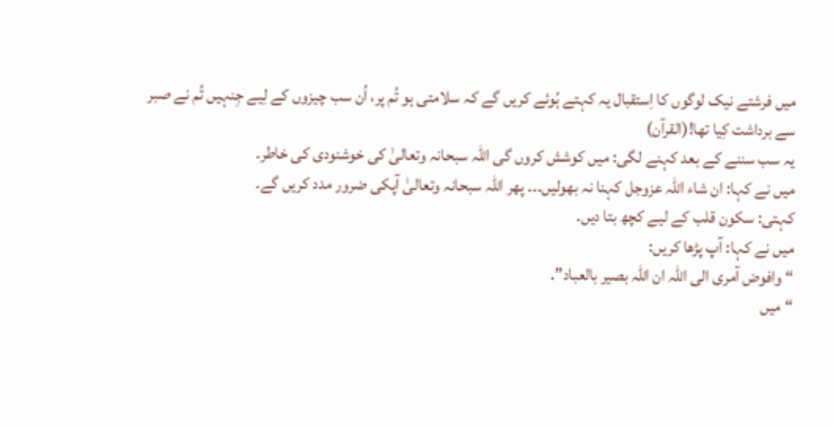میں فرشتے نیک لوگوں کا اِستقبال یہ کہتے ہُوئے کریں گے کہ سلامتی ہو تُم پر، اُن سب چیزوں کے لِیے جِنہیں تُم نے صبر سے برداشت کِیا تھا!(القرآن)
یہ سب سننے کے بعد کہنے لگی: میں کوشش کروں گی اللہ سبحانہ وتعالیٰ کی خوشنودی کی خاطر۔
میں نے کہا: ان شاء اللہ عزوجل کہنا نہ بھولیں۔۔۔ پھر اللہ سبحانہ وتعالیٰ آپکی ضرور مدد کریں گے۔
کہتی: سکون قلب کے لیے کچھ بتا دیں۔
میں نے کہا: آپ پڑھا کریں:
“وافوض آمری الی اللہ ان اللہ بصیر بالعباد”.
“میں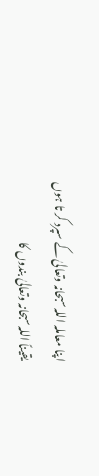اپنا معاملہ اللہ سبحانہ وتعالیٰ کے سپرد کر تا ہوں یقیناً اللہ سبحانہ وتعالیٰ بندوں کا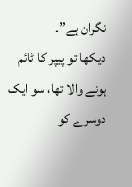نگران ہے”۔
دیکھا تو پیپر کا ٹائم ہونے والا تھا، سو ایک دوسرے کو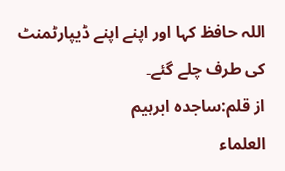اللہ حافظ کہا اور اپنے اپنے ڈیپارٹمنٹ کی طرف چلے گئے۔
از قلم:ساجدہ ابرہیم
العلماء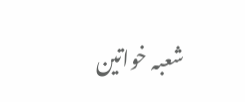شعبہ خواتین